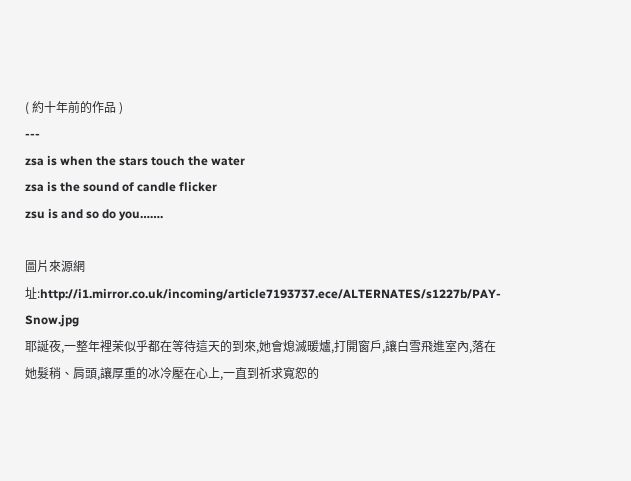( 約十年前的作品 )
---
zsa is when the stars touch the water
zsa is the sound of candle flicker
zsu is and so do you…….

圖片來源網址:http://i1.mirror.co.uk/incoming/article7193737.ece/ALTERNATES/s1227b/PAY-Snow.jpg
耶誕夜,一整年裡茉似乎都在等待這天的到來,她會熄滅暖爐,打開窗戶,讓白雪飛進室內,落在她髮稍、肩頭,讓厚重的冰冷壓在心上,一直到祈求寬恕的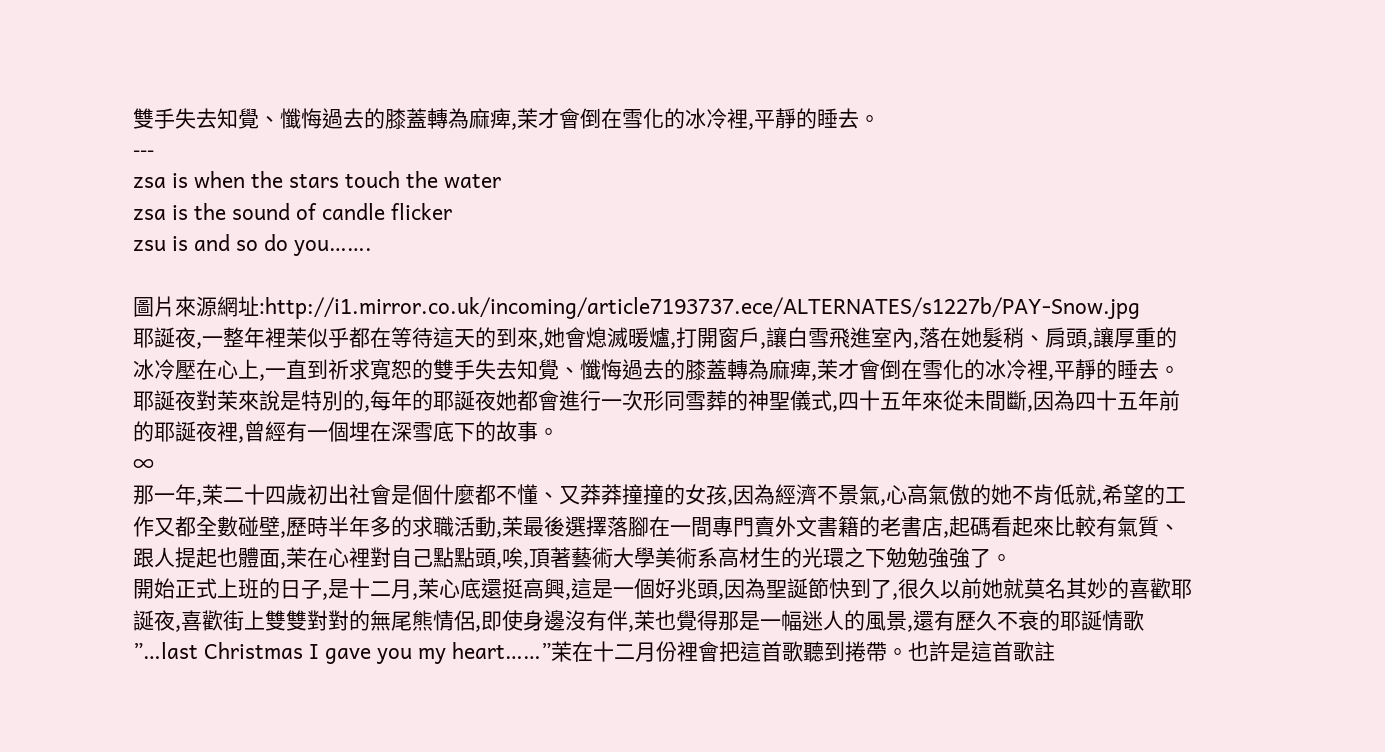雙手失去知覺、懺悔過去的膝蓋轉為麻痺,茉才會倒在雪化的冰冷裡,平靜的睡去。
---
zsa is when the stars touch the water
zsa is the sound of candle flicker
zsu is and so do you…….

圖片來源網址:http://i1.mirror.co.uk/incoming/article7193737.ece/ALTERNATES/s1227b/PAY-Snow.jpg
耶誕夜,一整年裡茉似乎都在等待這天的到來,她會熄滅暖爐,打開窗戶,讓白雪飛進室內,落在她髮稍、肩頭,讓厚重的冰冷壓在心上,一直到祈求寬恕的雙手失去知覺、懺悔過去的膝蓋轉為麻痺,茉才會倒在雪化的冰冷裡,平靜的睡去。
耶誕夜對茉來說是特別的,每年的耶誕夜她都會進行一次形同雪葬的神聖儀式,四十五年來從未間斷,因為四十五年前的耶誕夜裡,曾經有一個埋在深雪底下的故事。
∞
那一年,茉二十四歲初出社會是個什麼都不懂、又莽莽撞撞的女孩,因為經濟不景氣,心高氣傲的她不肯低就,希望的工作又都全數碰壁,歷時半年多的求職活動,茉最後選擇落腳在一間專門賣外文書籍的老書店,起碼看起來比較有氣質、跟人提起也體面,茉在心裡對自己點點頭,唉,頂著藝術大學美術系高材生的光環之下勉勉強強了。
開始正式上班的日子,是十二月,茉心底還挺高興,這是一個好兆頭,因為聖誕節快到了,很久以前她就莫名其妙的喜歡耶誕夜,喜歡街上雙雙對對的無尾熊情侶,即使身邊沒有伴,茉也覺得那是一幅迷人的風景,還有歷久不衰的耶誕情歌
”…last Christmas I gave you my heart……”茉在十二月份裡會把這首歌聽到捲帶。也許是這首歌註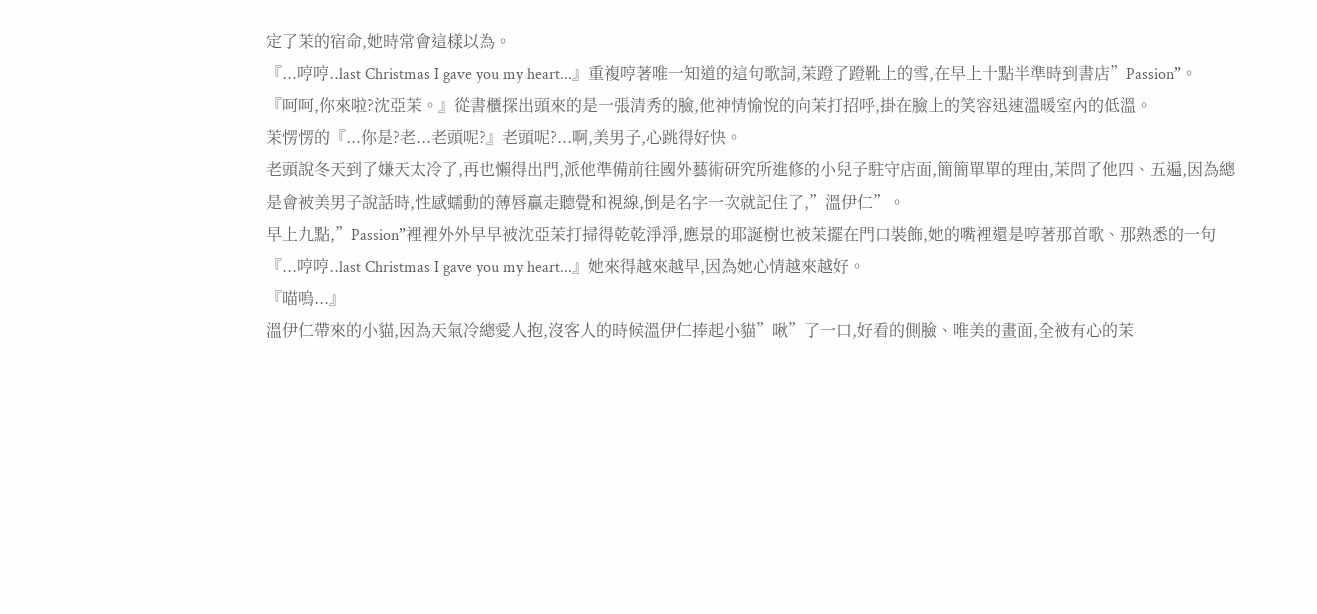定了茉的宿命,她時常會這樣以為。
『...哼哼..last Christmas I gave you my heart...』重複哼著唯一知道的這句歌詞,茉蹬了蹬靴上的雪,在早上十點半準時到書店”Passion”。
『呵呵,你來啦?沈亞茉。』從書櫃探出頭來的是一張清秀的臉,他神情愉悅的向茉打招呼,掛在臉上的笑容迅速溫暖室內的低溫。
茉愣愣的『...你是?老...老頭呢?』老頭呢?...啊,美男子,心跳得好快。
老頭說冬天到了嫌天太冷了,再也懶得出門,派他準備前往國外藝術研究所進修的小兒子駐守店面,簡簡單單的理由,茉問了他四、五遍,因為總是會被美男子說話時,性感蠕動的薄唇贏走聽覺和視線,倒是名字一次就記住了,”溫伊仁”。
早上九點,”Passion”裡裡外外早早被沈亞茉打掃得乾乾淨淨,應景的耶誕樹也被茉擺在門口裝飾,她的嘴裡還是哼著那首歌、那熟悉的一句『...哼哼..last Christmas I gave you my heart...』她來得越來越早,因為她心情越來越好。
『喵嗚...』
溫伊仁帶來的小貓,因為天氣冷總愛人抱,沒客人的時候溫伊仁捧起小貓”啾”了一口,好看的側臉、唯美的畫面,全被有心的茉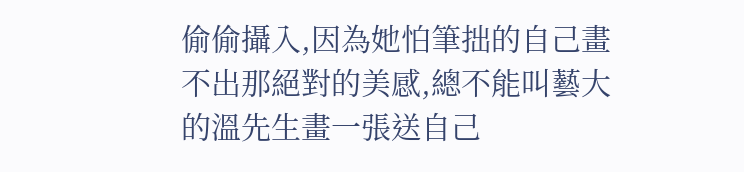偷偷攝入,因為她怕筆拙的自己畫不出那絕對的美感,總不能叫藝大的溫先生畫一張送自己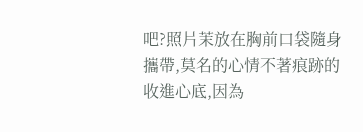吧?照片茉放在胸前口袋隨身攜帶,莫名的心情不著痕跡的收進心底,因為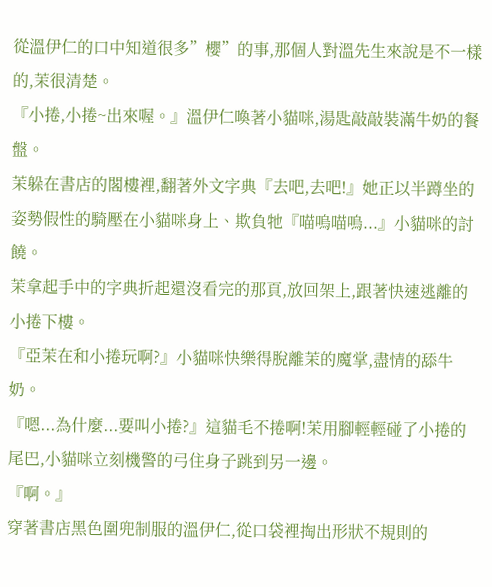從溫伊仁的口中知道很多”櫻”的事,那個人對溫先生來說是不一樣的,茉很清楚。
『小捲,小捲~出來喔。』溫伊仁喚著小貓咪,湯匙敲敲裝滿牛奶的餐盤。
茉躲在書店的閣樓裡,翻著外文字典『去吧,去吧!』她正以半蹲坐的姿勢假性的騎壓在小貓咪身上、欺負牠『喵嗚喵嗚...』小貓咪的討饒。
茉拿起手中的字典折起還沒看完的那頁,放回架上,跟著快速逃離的小捲下樓。
『亞茉在和小捲玩啊?』小貓咪快樂得脫離茉的魔掌,盡情的舔牛奶。
『嗯...為什麼...要叫小捲?』這貓毛不捲啊!茉用腳輕輕碰了小捲的尾巴,小貓咪立刻機警的弓住身子跳到另一邊。
『啊。』
穿著書店黑色圍兜制服的溫伊仁,從口袋裡掏出形狀不規則的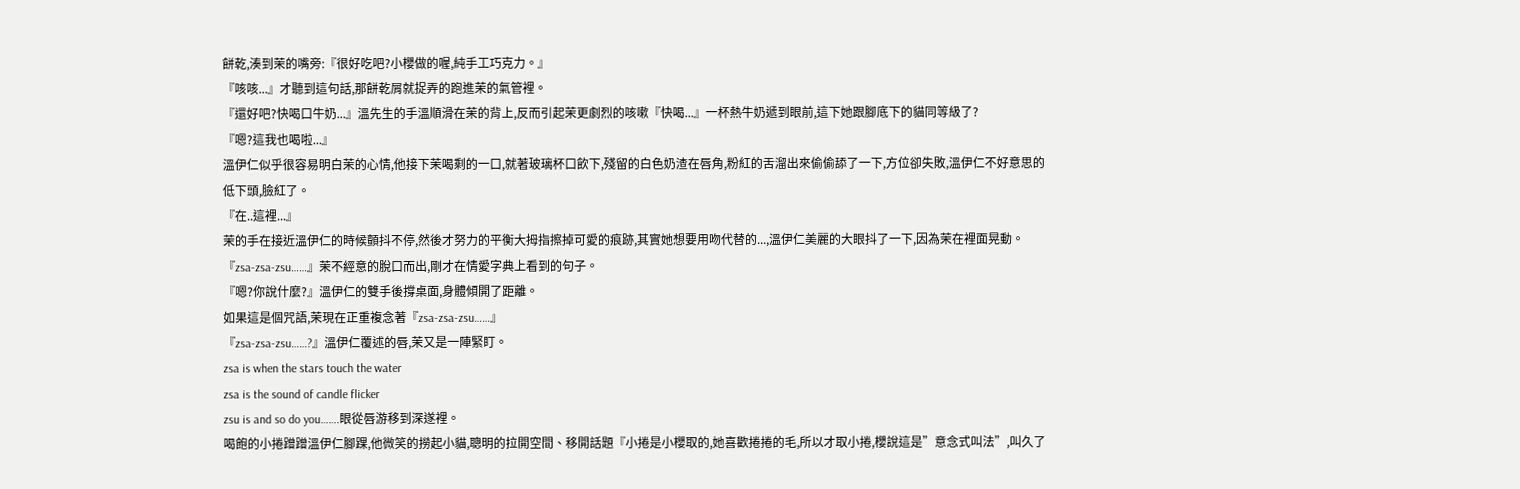餅乾,湊到茉的嘴旁:『很好吃吧?小櫻做的喔,純手工巧克力。』
『咳咳...』才聽到這句話,那餅乾屑就捉弄的跑進茉的氣管裡。
『還好吧?快喝口牛奶...』溫先生的手溫順滑在茉的背上,反而引起茉更劇烈的咳嗽『快喝...』一杯熱牛奶遞到眼前,這下她跟腳底下的貓同等級了?
『嗯?這我也喝啦...』
溫伊仁似乎很容易明白茉的心情,他接下茉喝剩的一口,就著玻璃杯口飲下,殘留的白色奶渣在唇角,粉紅的舌溜出來偷偷舔了一下,方位卻失敗,溫伊仁不好意思的低下頭,臉紅了。
『在..這裡...』
茉的手在接近溫伊仁的時候顫抖不停,然後才努力的平衡大拇指擦掉可愛的痕跡,其實她想要用吻代替的...,溫伊仁美麗的大眼抖了一下,因為茉在裡面晃動。
『zsa-zsa-zsu……』茉不經意的脫口而出,剛才在情愛字典上看到的句子。
『嗯?你說什麼?』溫伊仁的雙手後撐桌面,身體傾開了距離。
如果這是個咒語,茉現在正重複念著『zsa-zsa-zsu……』
『zsa-zsa-zsu……?』溫伊仁覆述的唇,茉又是一陣緊盯。
zsa is when the stars touch the water
zsa is the sound of candle flicker
zsu is and so do you…….眼從唇游移到深遂裡。
喝飽的小捲蹭蹭溫伊仁腳踝,他微笑的撈起小貓,聰明的拉開空間、移開話題『小捲是小櫻取的,她喜歡捲捲的毛,所以才取小捲,櫻說這是”意念式叫法”,叫久了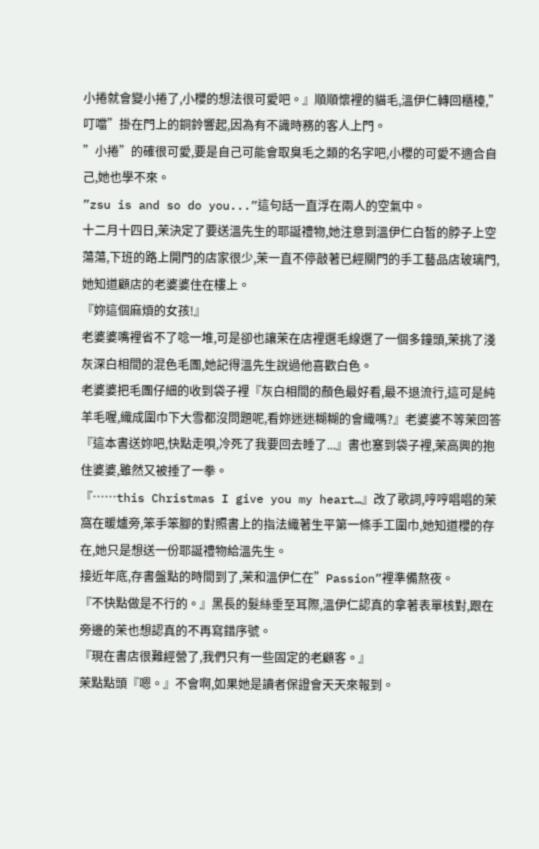小捲就會變小捲了,小櫻的想法很可愛吧。』順順懷裡的貓毛,溫伊仁轉回櫃檯,”叮噹”掛在門上的銅鈴響起,因為有不識時務的客人上門。
”小捲”的確很可愛,要是自己可能會取臭毛之類的名字吧,小櫻的可愛不適合自己,她也學不來。
”zsu is and so do you...”這句話一直浮在兩人的空氣中。
十二月十四日,茉決定了要送溫先生的耶誕禮物,她注意到溫伊仁白皙的脖子上空蕩蕩,下班的路上開門的店家很少,茉一直不停敲著已經關門的手工藝品店玻璃門,她知道顧店的老婆婆住在樓上。
『妳這個麻煩的女孩!』
老婆婆嘴裡省不了唸一堆,可是卻也讓茉在店裡選毛線選了一個多鐘頭,茉挑了淺灰深白相間的混色毛團,她記得溫先生說過他喜歡白色。
老婆婆把毛團仔細的收到袋子裡『灰白相間的顏色最好看,最不退流行,這可是純羊毛喔,織成圍巾下大雪都沒問題呢,看妳迷迷糊糊的會織嗎?』老婆婆不等茉回答『這本書送妳吧,快點走唄,冷死了我要回去睡了...』書也塞到袋子裡,茉高興的抱住婆婆,雖然又被捶了一拳。
『……this Christmas I give you my heart…』改了歌詞,哼哼唱唱的茉窩在暖爐旁,笨手笨腳的對照書上的指法織著生平第一條手工圍巾,她知道櫻的存在,她只是想送一份耶誕禮物給溫先生。
接近年底,存書盤點的時間到了,茉和溫伊仁在”Passion”裡準備熬夜。
『不快點做是不行的。』黑長的髮絲垂至耳際,溫伊仁認真的拿著表單核對,跟在旁邊的茉也想認真的不再寫錯序號。
『現在書店很難經營了,我們只有一些固定的老顧客。』
茉點點頭『嗯。』不會啊,如果她是讀者保證會天天來報到。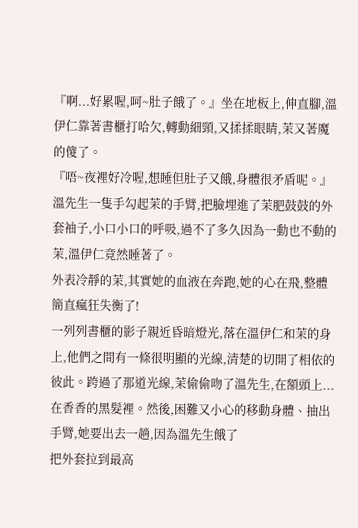『啊...好累喔,呵~肚子餓了。』坐在地板上,伸直腳,溫伊仁靠著書櫃打哈欠,轉動細頸,又揉揉眼睛,茉又著魔的傻了。
『唔~夜裡好冷喔,想睡但肚子又餓,身體很矛盾呢。』溫先生一隻手勾起茉的手臂,把臉埋進了茉肥鼓鼓的外套袖子,小口小口的呼吸,過不了多久因為一動也不動的茉,溫伊仁竟然睡著了。
外表冷靜的茉,其實她的血液在奔跑,她的心在飛,整體簡直瘋狂失衡了!
一列列書櫃的影子親近昏暗燈光,落在溫伊仁和茉的身上,他們之間有一條很明顯的光線,清楚的切開了相依的彼此。跨過了那道光線,茉偷偷吻了溫先生,在額頭上...在香香的黑髮裡。然後,困難又小心的移動身體、抽出手臂,她要出去一趟,因為溫先生餓了
把外套拉到最高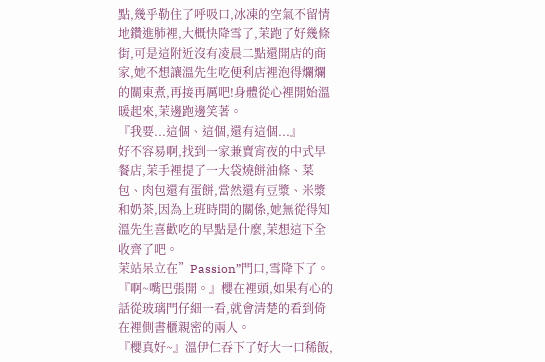點,幾乎勒住了呼吸口,冰凍的空氣不留情地鑽進肺裡,大概快降雪了,茉跑了好幾條街,可是這附近沒有凌晨二點還開店的商家,她不想讓溫先生吃便利店裡泡得爛爛的關東煮,再接再厲吧!身體從心裡開始溫暖起來,茉邊跑邊笑著。
『我要...這個、這個,還有這個...』
好不容易啊,找到一家兼賣宵夜的中式早餐店,茉手裡提了一大袋燒餅油條、菜包、肉包還有蛋餅,當然還有豆漿、米漿和奶茶,因為上班時間的關係,她無從得知溫先生喜歡吃的早點是什麼,茉想這下全收齊了吧。
茉站呆立在”Passion”門口,雪降下了。
『啊~嘴巴張開。』櫻在裡頭,如果有心的話從玻璃門仔細一看,就會清楚的看到倚在裡側書櫃親密的兩人。
『櫻真好~』溫伊仁吞下了好大一口稀飯,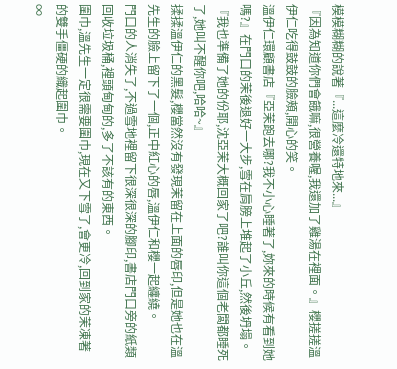模模糊糊的說著『...這麼冷還特地來...』
『因為知道你們會餓嘛,很營養喔,我還加了雞湯在裡面。』櫻搓搓溫伊仁吃得鼓鼓的臉頰,開心的笑。
溫伊仁環顧書店『亞茉跑去哪?我不小心睡著了,妳來的時候有看到她嗎?』在門口的茉後退好一大步,雪在肩膀上堆起了小丘,然後坍塌。
『我也準備了她的份耶,沈亞茉大概回家了吧?誰叫你這個老闆都睡死了,她叫不醒你吧,哈哈~』
揉揉溫伊仁的黑髮,櫻當然沒有發現茉留在上面的唇印,但是她也在溫先生的臉上留下了一個,正中紅心的唇,溫伊仁和櫻一起纏繞。
門口的人消失了,不過雪地裡留下很深很深的腳印,書店門口旁的紙類回收垃圾桶,裡頭甸甸的,多了不該有的東西。
圍巾,溫先生一定很需要圍巾,現在又下雪了,會更冷,回到家的茉凍著的雙手僵硬的織起圍巾。
∞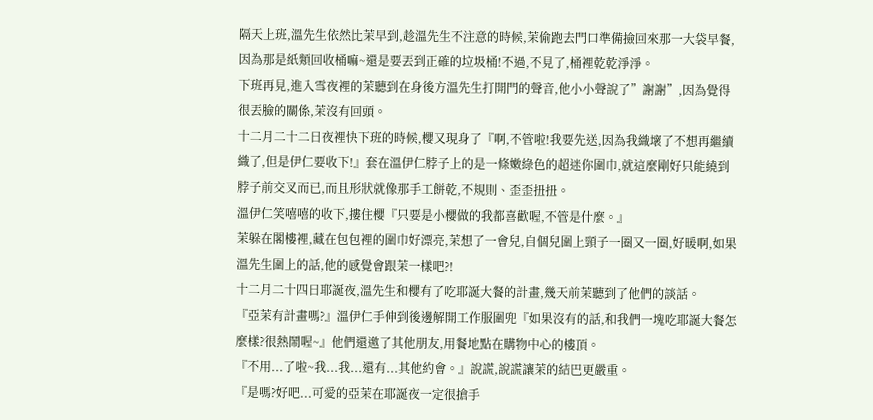隔天上班,溫先生依然比茉早到,趁溫先生不注意的時候,茉偷跑去門口準備撿回來那一大袋早餐,因為那是紙類回收桶嘛~還是要丟到正確的垃圾桶!不過,不見了,桶裡乾乾淨淨。
下班再見,進入雪夜裡的茉聽到在身後方溫先生打開門的聲音,他小小聲說了”謝謝”,因為覺得很丟臉的關係,茉沒有回頭。
十二月二十二日夜裡快下班的時候,櫻又現身了『啊,不管啦!我要先送,因為我織壞了不想再繼續織了,但是伊仁要收下!』套在溫伊仁脖子上的是一條嫩綠色的超迷你圍巾,就這麼剛好只能繞到脖子前交叉而已,而且形狀就像那手工餅乾,不規則、歪歪扭扭。
溫伊仁笑嘻嘻的收下,摟住櫻『只要是小櫻做的我都喜歡喔,不管是什麼。』
茉躲在閣樓裡,藏在包包裡的圍巾好漂亮,茉想了一會兒,自個兒圍上頸子一圈又一圈,好暖啊,如果溫先生圍上的話,他的感覺會跟茉一樣吧?!
十二月二十四日耶誕夜,溫先生和櫻有了吃耶誕大餐的計畫,幾天前茉聽到了他們的談話。
『亞茉有計畫嗎?』溫伊仁手伸到後邊解開工作服圍兜『如果沒有的話,和我們一塊吃耶誕大餐怎麼樣?很熱鬧喔~』他們還邀了其他朋友,用餐地點在購物中心的樓頂。
『不用...了啦~我...我...還有...其他約會。』說謊,說謊讓茉的結巴更嚴重。
『是嗎?好吧...可愛的亞茉在耶誕夜一定很搶手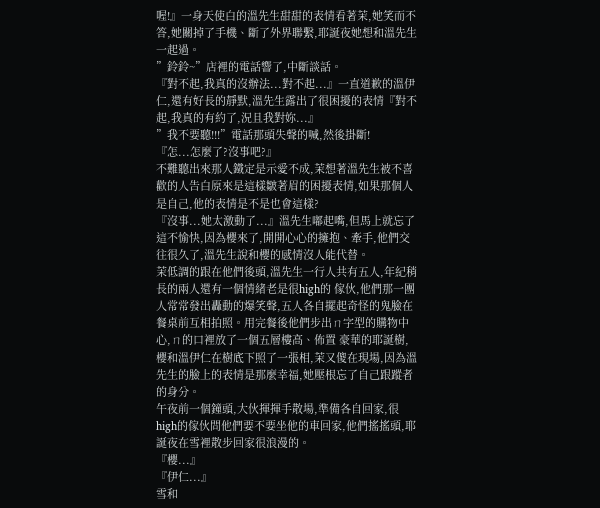喔!』一身天使白的溫先生甜甜的表情看著茉,她笑而不答,她關掉了手機、斷了外界聯繫,耶誕夜她想和溫先生一起過。
”鈴鈴~”店裡的電話響了,中斷談話。
『對不起,我真的沒辦法...對不起...』一直道歉的溫伊仁,還有好長的靜默,溫先生露出了很困擾的表情『對不起,我真的有約了,況且我對妳...』
”我不要聽!!!”電話那頭失聲的喊,然後掛斷!
『怎...怎麼了?沒事吧?』
不難聽出來那人鐵定是示愛不成,茉想著溫先生被不喜歡的人告白原來是這樣皺著眉的困擾表情,如果那個人是自己,他的表情是不是也會這樣?
『沒事...她太激動了...』溫先生嘟起嘴,但馬上就忘了這不愉快,因為櫻來了,開開心心的擁抱、牽手,他們交往很久了,溫先生說和櫻的感情沒人能代替。
茉低調的跟在他們後頭,溫先生一行人共有五人,年紀稍長的兩人還有一個情緒老是很high的 傢伙,他們那一團人常常發出轟動的爆笑聲,五人各自擺起奇怪的鬼臉在餐桌前互相拍照。用完餐後他們步出ㄇ字型的購物中心,ㄇ的口裡放了一個五層樓高、佈置 豪華的耶誕樹,櫻和溫伊仁在樹底下照了一張相,茉又傻在現場,因為溫先生的臉上的表情是那麼幸福,她壓根忘了自己跟蹤者的身分。
午夜前一個鐘頭,大伙揮揮手散場,準備各自回家,很high的傢伙問他們要不要坐他的車回家,他們搖搖頭,耶誕夜在雪裡散步回家很浪漫的。
『櫻...』
『伊仁...』
雪和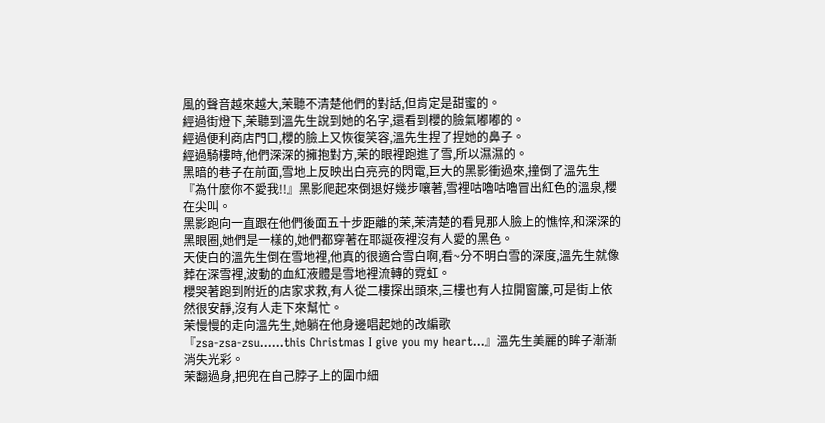風的聲音越來越大,茉聽不清楚他們的對話,但肯定是甜蜜的。
經過街燈下,茉聽到溫先生說到她的名字,還看到櫻的臉氣嘟嘟的。
經過便利商店門口,櫻的臉上又恢復笑容,溫先生捏了捏她的鼻子。
經過騎樓時,他們深深的擁抱對方,茉的眼裡跑進了雪,所以濕濕的。
黑暗的巷子在前面,雪地上反映出白亮亮的閃電,巨大的黑影衝過來,撞倒了溫先生『為什麼你不愛我!!』黑影爬起來倒退好幾步嚷著,雪裡咕嚕咕嚕冒出紅色的溫泉,櫻在尖叫。
黑影跑向一直跟在他們後面五十步距離的茉,茉清楚的看見那人臉上的憔悴,和深深的黑眼圈,她們是一樣的,她們都穿著在耶誕夜裡沒有人愛的黑色。
天使白的溫先生倒在雪地裡,他真的很適合雪白啊,看~分不明白雪的深度,溫先生就像葬在深雪裡,波動的血紅液體是雪地裡流轉的霓虹。
櫻哭著跑到附近的店家求救,有人從二樓探出頭來,三樓也有人拉開窗簾,可是街上依然很安靜,沒有人走下來幫忙。
茉慢慢的走向溫先生,她躺在他身邊唱起她的改編歌
『zsa-zsa-zsu……this Christmas I give you my heart…』溫先生美麗的眸子漸漸消失光彩。
茉翻過身,把兜在自己脖子上的圍巾細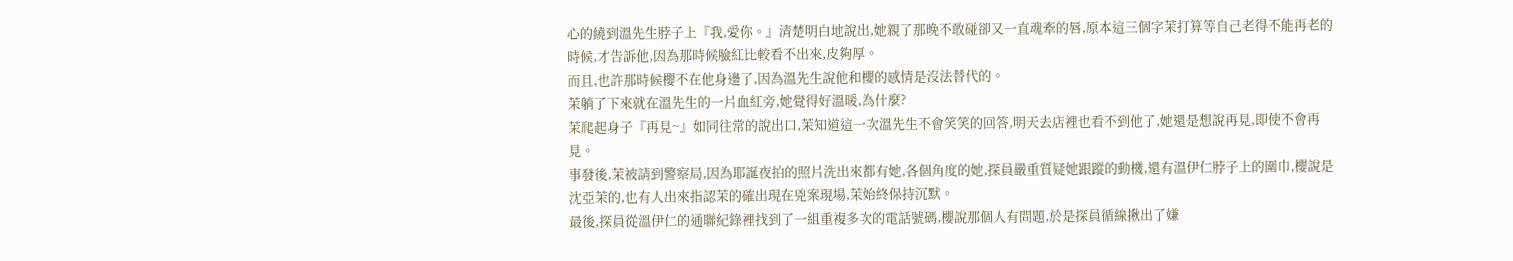心的繞到溫先生脖子上『我,愛你。』清楚明白地說出,她親了那晚不敢碰卻又一直魂牽的唇,原本這三個字茉打算等自己老得不能再老的時候,才告訴他,因為那時候臉紅比較看不出來,皮夠厚。
而且,也許那時候櫻不在他身邊了,因為溫先生說他和櫻的感情是沒法替代的。
茉躺了下來就在溫先生的一片血紅旁,她覺得好溫暖,為什麼?
茉爬起身子『再見~』如同往常的說出口,茉知道這一次溫先生不會笑笑的回答,明天去店裡也看不到他了,她還是想說再見,即使不會再見。
事發後,茉被請到警察局,因為耶誕夜拍的照片洗出來都有她,各個角度的她,探員嚴重質疑她跟蹤的動機,還有溫伊仁脖子上的圍巾,櫻說是沈亞茉的,也有人出來指認茉的確出現在兇案現場,茉始終保持沉默。
最後,探員從溫伊仁的通聯紀錄裡找到了一組重複多次的電話號碼,櫻說那個人有問題,於是探員循線揪出了嫌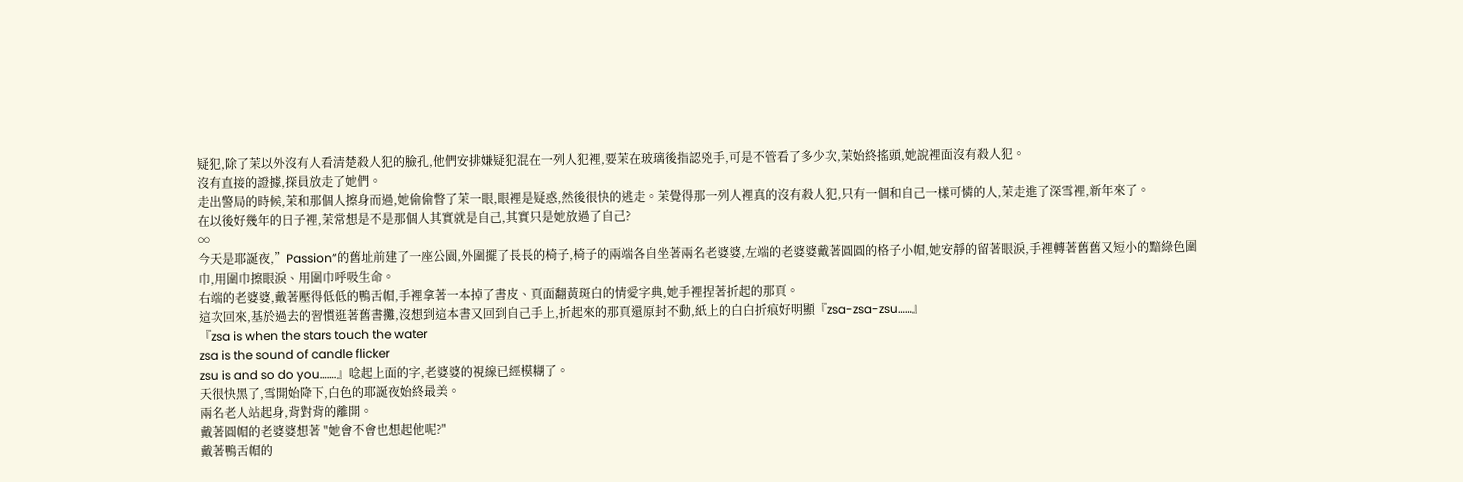疑犯,除了茉以外沒有人看清楚殺人犯的臉孔,他們安排嫌疑犯混在一列人犯裡,要茉在玻璃後指認兇手,可是不管看了多少次,茉始終搖頭,她說裡面沒有殺人犯。
沒有直接的證據,探員放走了她們。
走出警局的時候,茉和那個人擦身而過,她偷偷瞥了茉一眼,眼裡是疑惑,然後很快的逃走。茉覺得那一列人裡真的沒有殺人犯,只有一個和自己一樣可憐的人,茉走進了深雪裡,新年來了。
在以後好幾年的日子裡,茉常想是不是那個人其實就是自己,其實只是她放過了自己?
∞
今天是耶誕夜,”Passion”的舊址前建了一座公園,外圍擺了長長的椅子,椅子的兩端各自坐著兩名老婆婆,左端的老婆婆戴著圓圓的格子小帽,她安靜的留著眼淚,手裡轉著舊舊又短小的黯綠色圍巾,用圍巾擦眼淚、用圍巾呼吸生命。
右端的老婆婆,戴著壓得低低的鴨舌帽,手裡拿著一本掉了書皮、頁面翻黃斑白的情愛字典,她手裡捏著折起的那頁。
這次回來,基於過去的習慣逛著舊書攤,沒想到這本書又回到自己手上,折起來的那頁還原封不動,紙上的白白折痕好明顯『zsa-zsa-zsu……』
『zsa is when the stars touch the water
zsa is the sound of candle flicker
zsu is and so do you…….』唸起上面的字,老婆婆的視線已經模糊了。
天很快黑了,雪開始降下,白色的耶誕夜始終最美。
兩名老人站起身,背對背的離開。
戴著圓帽的老婆婆想著 "她會不會也想起他呢?"
戴著鴨舌帽的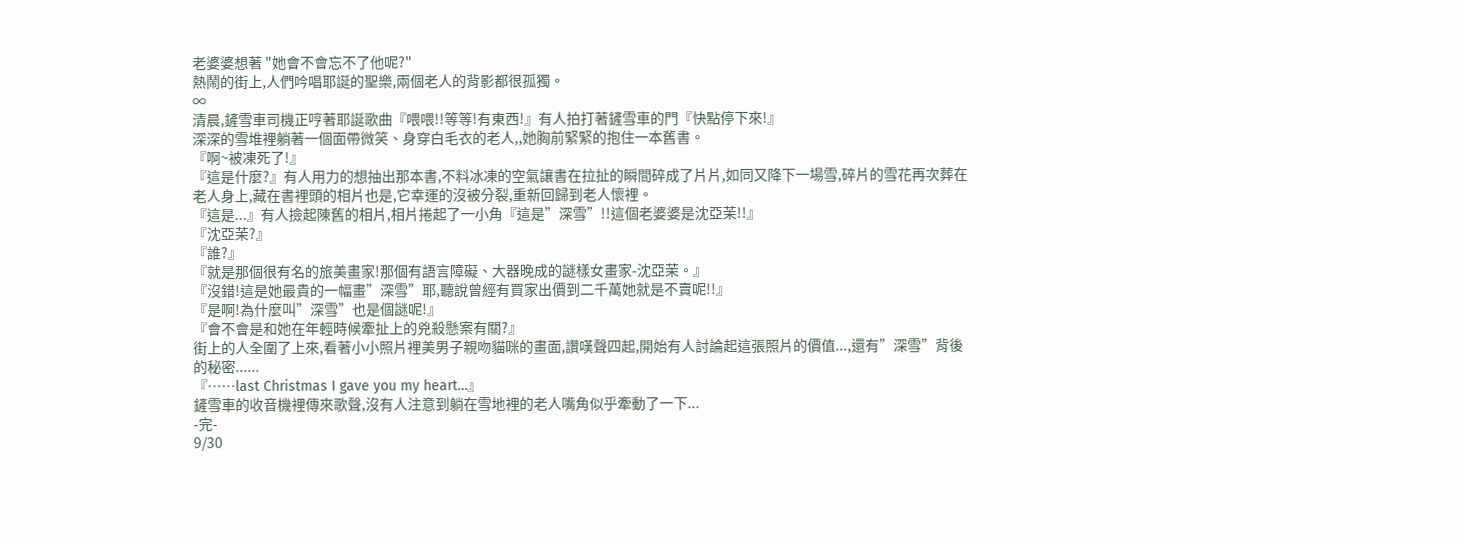老婆婆想著 "她會不會忘不了他呢?"
熱鬧的街上,人們吟唱耶誕的聖樂,兩個老人的背影都很孤獨。
∞
清晨,鏟雪車司機正哼著耶誕歌曲『喂喂!!等等!有東西!』有人拍打著鏟雪車的門『快點停下來!』
深深的雪堆裡躺著一個面帶微笑、身穿白毛衣的老人,,她胸前緊緊的抱住一本舊書。
『啊~被凍死了!』
『這是什麼?』有人用力的想抽出那本書,不料冰凍的空氣讓書在拉扯的瞬間碎成了片片,如同又降下一場雪,碎片的雪花再次葬在老人身上,藏在書裡頭的相片也是,它幸運的沒被分裂,重新回歸到老人懷裡。
『這是...』有人撿起陳舊的相片,相片捲起了一小角『這是”深雪”!!這個老婆婆是沈亞茉!!』
『沈亞茉?』
『誰?』
『就是那個很有名的旅美畫家!那個有語言障礙、大器晚成的謎樣女畫家-沈亞茉。』
『沒錯!這是她最貴的一幅畫”深雪”耶,聽說曾經有買家出價到二千萬她就是不賣呢!!』
『是啊!為什麼叫”深雪”也是個謎呢!』
『會不會是和她在年輕時候牽扯上的兇殺懸案有關?』
街上的人全圍了上來,看著小小照片裡美男子親吻貓咪的畫面,讚嘆聲四起,開始有人討論起這張照片的價值...,還有”深雪”背後的秘密......
『……last Christmas I gave you my heart…』
鏟雪車的收音機裡傳來歌聲,沒有人注意到躺在雪地裡的老人嘴角似乎牽動了一下...
-完-
9/30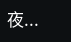夜...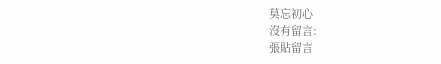莫忘初心
沒有留言:
張貼留言